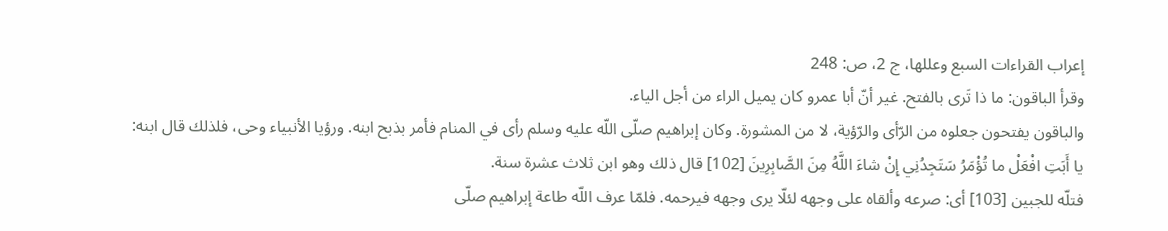إعراب القراءات السبع وعللها، ج 2، ص: 248
وقرأ الباقون: ما ذا تَرى بالفتح. غير أنّ أبا عمرو كان يميل الراء من أجل الياء.
والباقون يفتحون جعلوه من الرّأى والرّؤية، لا من المشورة. وكان إبراهيم صلّى اللّه عليه وسلم رأى في المنام فأمر بذبح ابنه. ورؤيا الأنبياء وحى، فلذلك قال ابنه:
يا أَبَتِ افْعَلْ ما تُؤْمَرُ سَتَجِدُنِي إِنْ شاءَ اللَّهُ مِنَ الصَّابِرِينَ [102] قال ذلك وهو ابن ثلاث عشرة سنة.
فتلّه للجبين [103] أى: صرعه وألقاه على وجهه لئلّا يرى وجهه فيرحمه. فلمّا عرف اللّه طاعة إبراهيم صلّى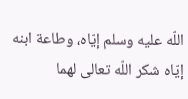اللّه عليه وسلم إيّاه، وطاعة ابنه إيّاه شكر اللّه تعالى لهما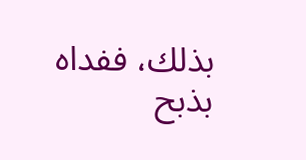بذلك، ففداه بذبح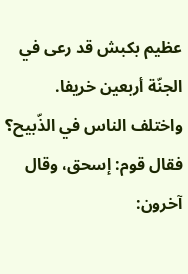عظيم بكبش قد رعى في الجنّة أربعين خريفا.
واختلف الناس في الذّبيح؟ فقال قوم: إسحق، وقال آخرون: